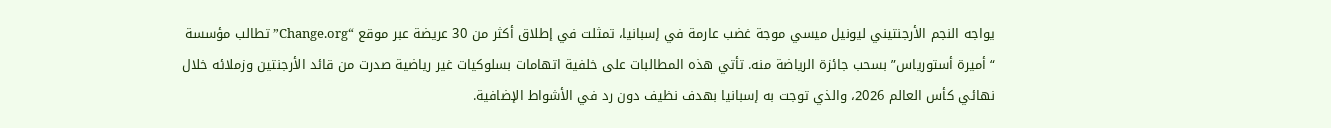يواجه النجم الأرجنتيني ليونيل ميسي موجة غضب عارمة في إسبانيا، تمثلت في إطلاق أكثر من 30 عريضة عبر موقع “Change.org” تطالب مؤسسة “أميرة أستورياس” بسحب جائزة الرياضة منه. تأتي هذه المطالبات على خلفية اتهامات بسلوكيات غير رياضية صدرت من قائد الأرجنتين وزملائه خلال نهائي كأس العالم 2026، والذي توجت به إسبانيا بهدف نظيف دون رد في الأشواط الإضافية.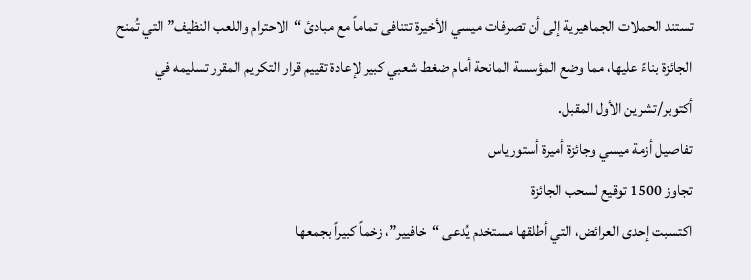تستند الحملات الجماهيرية إلى أن تصرفات ميسي الأخيرة تتنافى تماماً مع مبادئ “الاحترام واللعب النظيف” التي تُمنح الجائزة بناءً عليها، مما وضع المؤسسة المانحة أمام ضغط شعبي كبير لإعادة تقييم قرار التكريم المقرر تسليمه في أكتوبر/تشرين الأول المقبل.
تفاصيل أزمة ميسي وجائزة أميرة أستورياس
تجاوز 1500 توقيع لسحب الجائزة
اكتسبت إحدى العرائض، التي أطلقها مستخدم يُدعى “خافيير”، زخماً كبيراً بجمعها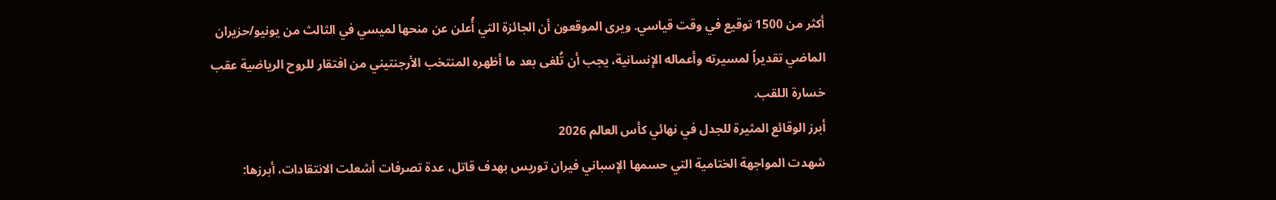أكثر من 1500 توقيع في وقت قياسي. ويرى الموقعون أن الجائزة التي أُعلن عن منحها لميسي في الثالث من يونيو/حزيران الماضي تقديراً لمسيرته وأعماله الإنسانية، يجب أن تُلغى بعد ما أظهره المنتخب الأرجنتيني من افتقار للروح الرياضية عقب خسارة اللقب.
أبرز الوقائع المثيرة للجدل في نهائي كأس العالم 2026
شهدت المواجهة الختامية التي حسمها الإسباني فيران توريس بهدف قاتل، عدة تصرفات أشعلت الانتقادات، أبرزها: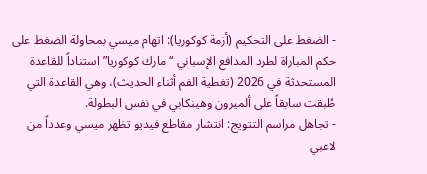- الضغط على التحكيم (أزمة كوكوريا): اتهام ميسي بمحاولة الضغط على حكم المباراة لطرد المدافع الإسباني “مارك كوكوريا” استناداً للقاعدة المستحدثة في 2026 (تغطية الفم أثناء الحديث)، وهي القاعدة التي طُبقت سابقاً على ألميرون وهينكابي في نفس البطولة.
- تجاهل مراسم التتويج: انتشار مقاطع فيديو تظهر ميسي وعدداً من لاعبي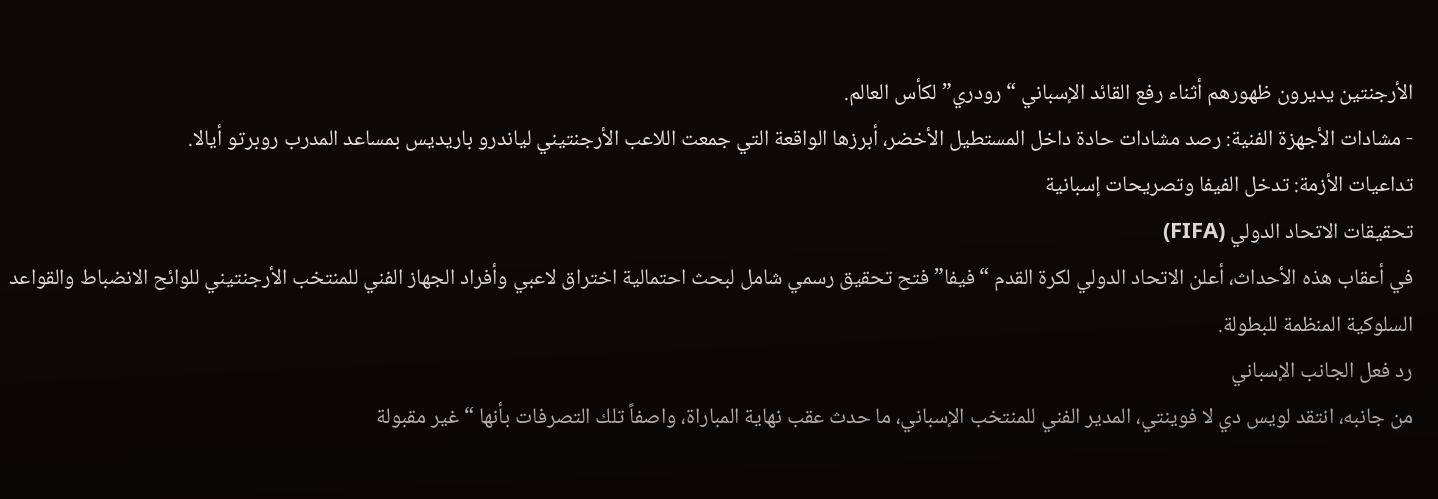الأرجنتين يديرون ظهورهم أثناء رفع القائد الإسباني “رودري” لكأس العالم.
- مشادات الأجهزة الفنية: رصد مشادات حادة داخل المستطيل الأخضر، أبرزها الواقعة التي جمعت اللاعب الأرجنتيني لياندرو باريديس بمساعد المدرب روبرتو أيالا.
تداعيات الأزمة: تدخل الفيفا وتصريحات إسبانية
تحقيقات الاتحاد الدولي (FIFA)
في أعقاب هذه الأحداث، أعلن الاتحاد الدولي لكرة القدم “فيفا” فتح تحقيق رسمي شامل لبحث احتمالية اختراق لاعبي وأفراد الجهاز الفني للمنتخب الأرجنتيني للوائح الانضباط والقواعد السلوكية المنظمة للبطولة.
رد فعل الجانب الإسباني
من جانبه، انتقد لويس دي لا فوينتي، المدير الفني للمنتخب الإسباني، ما حدث عقب نهاية المباراة، واصفاً تلك التصرفات بأنها “غير مقبولة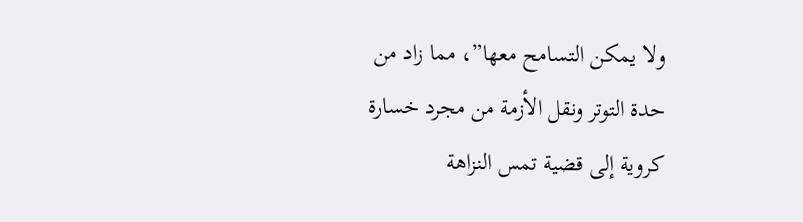ولا يمكن التسامح معها”، مما زاد من حدة التوتر ونقل الأزمة من مجرد خسارة كروية إلى قضية تمس النزاهة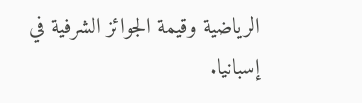الرياضية وقيمة الجوائز الشرفية في إسبانيا.